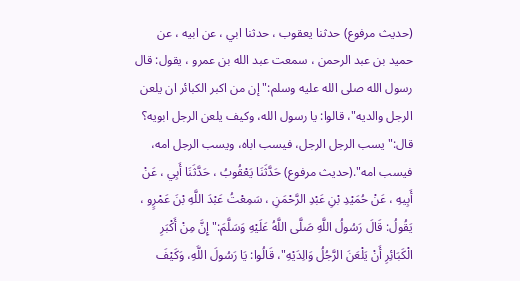(حديث مرفوع) حدثنا يعقوب ، حدثنا ابي ، عن ابيه ، عن حميد بن عبد الرحمن ، سمعت عبد الله بن عمرو ، يقول: قال رسول الله صلى الله عليه وسلم:" إن من اكبر الكبائر ان يلعن الرجل والديه"، قالوا: يا رسول الله، وكيف يلعن الرجل ابويه؟ قال:" يسب الرجل الرجل، فيسب اباه، ويسب الرجل امه، فيسب امه".(حديث مرفوع) حَدَّثَنَا يَعْقُوبُ ، حَدَّثَنَا أَبِي ، عَنْ أَبِيهِ ، عَنْ حُمَيْدِ بْنِ عَبْدِ الرَّحْمَنِ ، سَمِعْتُ عَبْدَ اللَّهِ بْنَ عَمْرٍو ، يَقُولُ: قَالَ رَسُولُ اللَّهِ صَلَّى اللَّهُ عَلَيْهِ وَسَلَّمَ:" إِنَّ مِنْ أَكْبَرِ الْكَبَائِرِ أَنْ يَلْعَنَ الرَّجُلُ وَالِدَيْهِ"، قَالُوا: يَا رَسُولَ اللَّهِ، وَكَيْفَ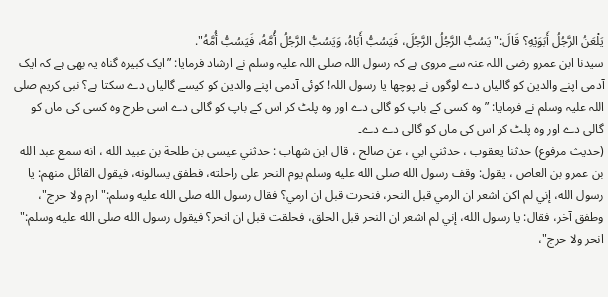يَلْعَنُ الرَّجُلُ أَبَوَيْهِ؟ قَالَ:" يَسُبُّ الرَّجُلُ الرَّجُلَ، فَيَسُبُّ أَبَاهُ، وَيَسُبُّ الرَّجُلُ أُمَّهُ، فَيَسُبُّ أُمَّهُ".
سیدنا ابن عمرو رضی اللہ عنہ سے مروی ہے کہ رسول اللہ صلی اللہ علیہ وسلم نے ارشاد فرمایا: ”ایک کبیرہ گناہ یہ بھی ہے کہ ایک آدمی اپنے والدین کو گالیاں دے لوگوں نے پوچھا یا رسول اللہ! کوئی آدمی اپنے والدین کو کیسے گالیاں دے سکتا ہے؟ نبی کریم صلی اللہ علیہ وسلم نے فرمایا: ”وہ کسی کے باپ کو گالی دے اور وہ پلٹ کر اس کے باپ کو گالی دے اسی طرح وہ کسی کی ماں کو گالی دے اور وہ پلٹ کر اس کی ماں کو گالی دے دے۔
(حديث مرفوع) حدثنا يعقوب ، حدثني ابي ، عن صالح ، قال ابن شهاب : حدثني عيسى بن طلحة بن عبيد الله ، انه سمع عبد الله بن عمرو بن العاص ، يقول: وقف رسول الله صلى الله عليه وسلم يوم النحر على راحلته، فطفق يسالونه، فيقول القائل منهم: يا رسول الله، إني لم اكن اشعر ان الرمي قبل النحر، فنحرت قبل ان ارمي؟ فقال رسول الله صلى الله عليه وسلم:" ارم ولا حرج"، وطفق آخر، فقال: يا رسول الله، إني لم اشعر ان النحر قبل الحلق، فحلقت قبل ان انحر؟ فيقول رسول الله صلى الله عليه وسلم:" انحر ولا حرج"،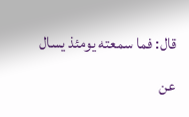قال: فما سمعته يومئذ يسال عن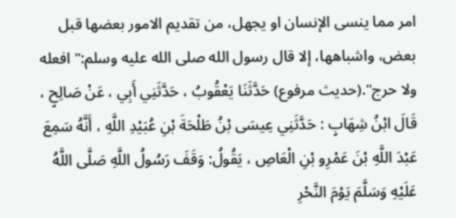امر مما ينسى الإنسان او يجهل، من تقديم الامور بعضها قبل بعض، واشباهها، إلا قال رسول الله صلى الله عليه وسلم:" افعله ولا حرج".(حديث مرفوع) حَدَّثَنَا يَعْقُوبُ ، حَدَّثَنِي أَبِي ، عَنْ صَالِحٍ ، قَالَ ابْنُ شِهَابٍ : حَدَّثَنِي عِيسَى بْنُ طَلْحَةَ بْنِ عُبَيْدِ اللَّهِ ، أَنَّهُ سَمِعَ عَبْدَ اللَّهِ بْنَ عَمْرِو بْنِ الْعَاصِ ، يَقُولُ: وَقَفَ رَسُولُ اللَّهِ صَلَّى اللَّهُ عَلَيْهِ وَسَلَّمَ يَوْمَ النَّحْرِ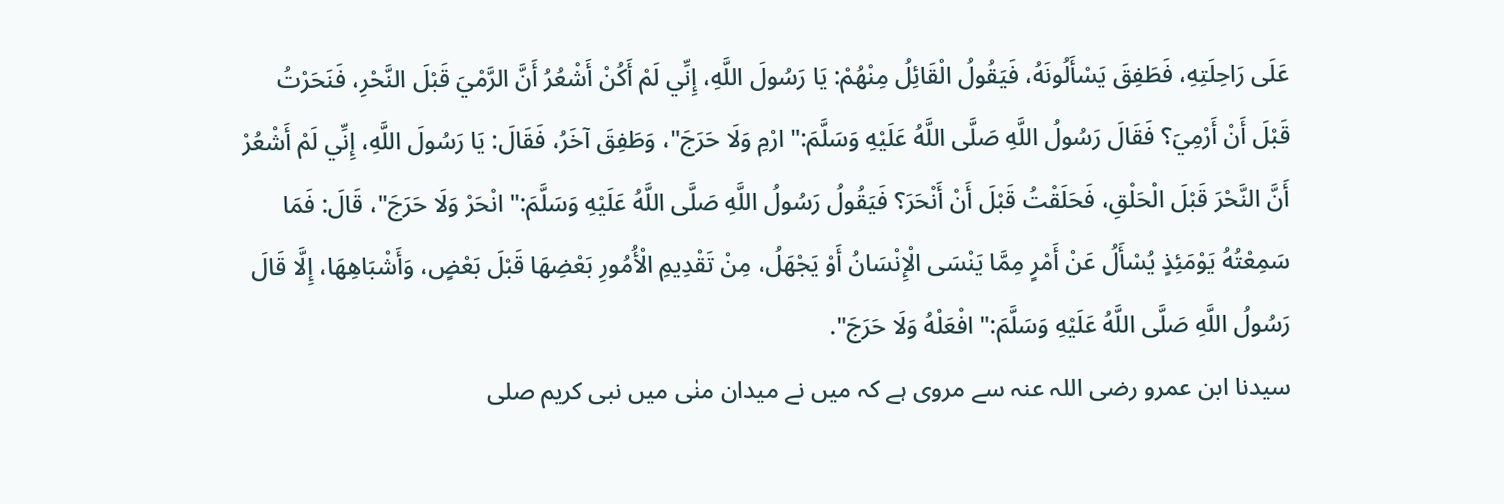عَلَى رَاحِلَتِهِ، فَطَفِقَ يَسْأَلُونَهُ، فَيَقُولُ الْقَائِلُ مِنْهُمْ: يَا رَسُولَ اللَّهِ، إِنِّي لَمْ أَكُنْ أَشْعُرُ أَنَّ الرَّمْيَ قَبْلَ النَّحْرِ، فَنَحَرْتُ قَبْلَ أَنْ أَرْمِيَ؟ فَقَالَ رَسُولُ اللَّهِ صَلَّى اللَّهُ عَلَيْهِ وَسَلَّمَ:" ارْمِ وَلَا حَرَجَ"، وَطَفِقَ آخَرُ، فَقَالَ: يَا رَسُولَ اللَّهِ، إِنِّي لَمْ أَشْعُرْ أَنَّ النَّحْرَ قَبْلَ الْحَلْقِ، فَحَلَقْتُ قَبْلَ أَنْ أَنْحَرَ؟ فَيَقُولُ رَسُولُ اللَّهِ صَلَّى اللَّهُ عَلَيْهِ وَسَلَّمَ:" انْحَرْ وَلَا حَرَجَ"، قَالَ: فَمَا سَمِعْتُهُ يَوْمَئِذٍ يُسْأَلُ عَنْ أَمْرٍ مِمَّا يَنْسَى الْإِنْسَانُ أَوْ يَجْهَلُ، مِنْ تَقْدِيمِ الْأُمُورِ بَعْضِهَا قَبْلَ بَعْضٍ، وَأَشْبَاهِهَا، إِلَّا قَالَ رَسُولُ اللَّهِ صَلَّى اللَّهُ عَلَيْهِ وَسَلَّمَ:" افْعَلْهُ وَلَا حَرَجَ".
سیدنا ابن عمرو رضی اللہ عنہ سے مروی ہے کہ میں نے میدان منٰی میں نبی کریم صلی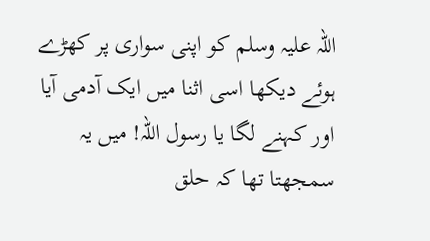اللہ علیہ وسلم کو اپنی سواری پر کھڑے ہوئے دیکھا اسی اثنا میں ایک آدمی آیا اور کہنے لگا یا رسول اللہ! میں یہ سمجھتا تھا کہ حلق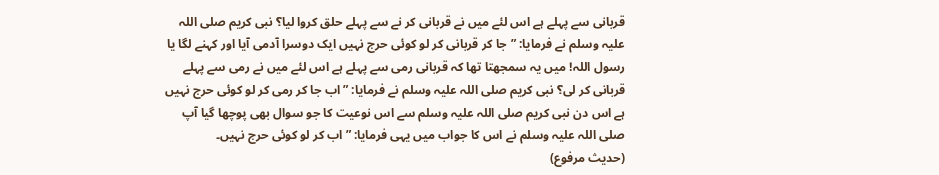قربانی سے پہلے ہے اس لئے میں نے قربانی کر نے سے پہلے حلق کروا لیا؟ نبی کریم صلی اللہ علیہ وسلم نے فرمایا: ”جا کر قربانی کر لو کوئی حرج نہیں ایک دوسرا آدمی آیا اور کہنے لگا یا رسول اللہ! میں یہ سمجھتا تھا کہ قربانی رمی سے پہلے ہے اس لئے میں نے رمی سے پہلے قربانی کر لی؟ نبی کریم صلی اللہ علیہ وسلم نے فرمایا: ”اب جا کر رمی کر لو کوئی حرج نہیں ہے اس دن نبی کریم صلی اللہ علیہ وسلم سے اس نوعیت کا جو سوال بھی پوچھا گیا آپ صلی اللہ علیہ وسلم نے اس کا جواب میں یہی فرمایا: ”اب کر لو کوئی حرج نہیں۔
(حديث مرفوع)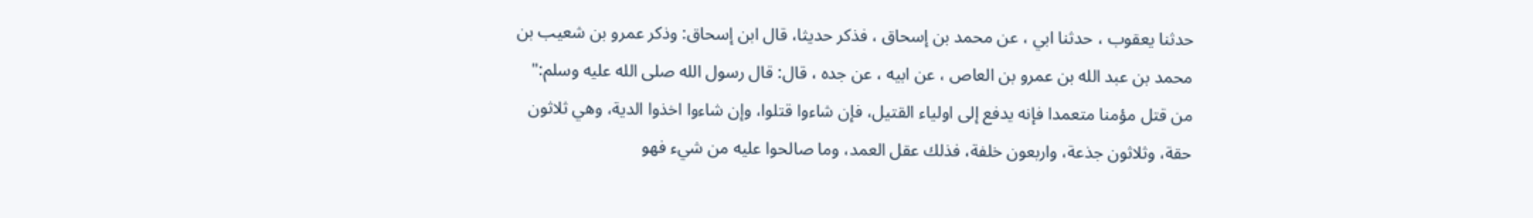حدثنا يعقوب ، حدثنا ابي ، عن محمد بن إسحاق ، فذكر حديثا، قال ابن إسحاق: وذكر عمرو بن شعيب بن محمد بن عبد الله بن عمرو بن العاص ، عن ابيه ، عن جده ، قال: قال رسول الله صلى الله عليه وسلم:" من قتل مؤمنا متعمدا فإنه يدفع إلى اولياء القتيل، فإن شاءوا قتلوا، وإن شاءوا اخذوا الدية، وهي ثلاثون حقة، وثلاثون جذعة، واربعون خلفة، فذلك عقل العمد، وما صالحوا عليه من شيء فهو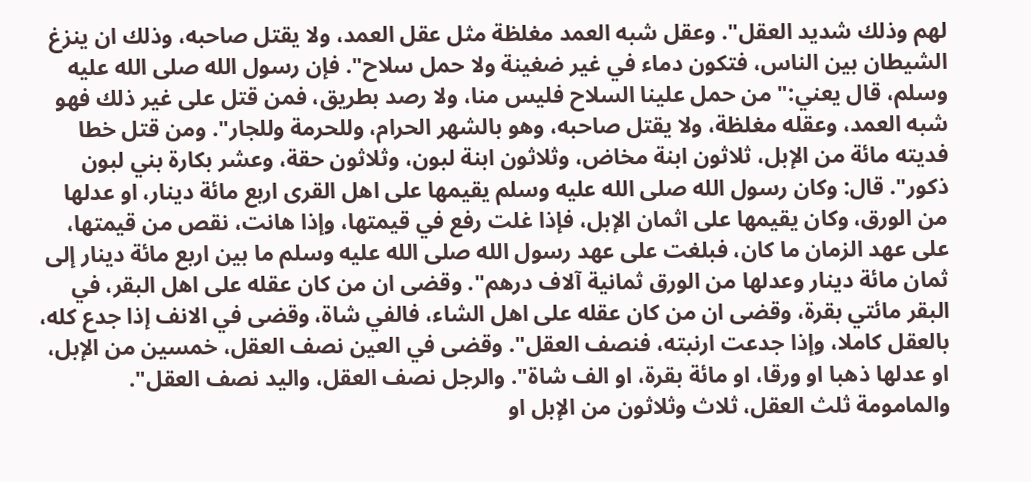لهم وذلك شديد العقل". وعقل شبه العمد مغلظة مثل عقل العمد، ولا يقتل صاحبه، وذلك ان ينزغ الشيطان بين الناس، فتكون دماء في غير ضغينة ولا حمل سلاح". فإن رسول الله صلى الله عليه وسلم، قال يعني:" من حمل علينا السلاح فليس منا، ولا رصد بطريق، فمن قتل على غير ذلك فهو شبه العمد، وعقله مغلظة، ولا يقتل صاحبه، وهو بالشهر الحرام، وللحرمة وللجار". ومن قتل خطا فديته مائة من الإبل، ثلاثون ابنة مخاض، وثلاثون ابنة لبون، وثلاثون حقة، وعشر بكارة بني لبون ذكور". قال: وكان رسول الله صلى الله عليه وسلم يقيمها على اهل القرى اربع مائة دينار، او عدلها من الورق، وكان يقيمها على اثمان الإبل، فإذا غلت رفع في قيمتها، وإذا هانت، نقص من قيمتها، على عهد الزمان ما كان، فبلغت على عهد رسول الله صلى الله عليه وسلم ما بين اربع مائة دينار إلى ثمان مائة دينار وعدلها من الورق ثمانية آلاف درهم". وقضى ان من كان عقله على اهل البقر، في البقر مائتي بقرة، وقضى ان من كان عقله على اهل الشاء، فالفي شاة، وقضى في الانف إذا جدع كله، بالعقل كاملا، وإذا جدعت ارنبته، فنصف العقل". وقضى في العين نصف العقل، خمسين من الإبل، او عدلها ذهبا او ورقا، او مائة بقرة، او الف شاة". والرجل نصف العقل، واليد نصف العقل". والمامومة ثلث العقل، ثلاث وثلاثون من الإبل او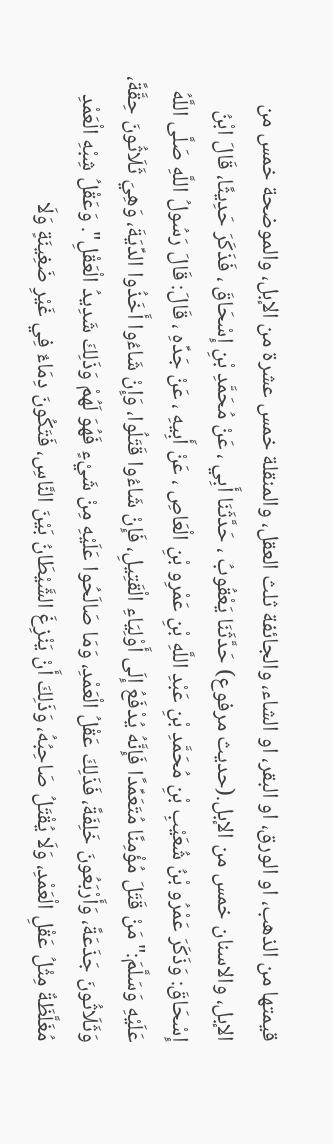قيمتها من الذهب، او الورق، او البقر، او الشاء، والجائفة ثلث العقل، والمنقلة خمس عشرة من الإبل، والموضحة خمس من الإبل، والاسنان خمس من الإبل.(حديث مرفوع) حَدَّثَنَا يَعْقُوبُ ، حَدَّثَنَا أَبِي ، عَنْ مُحَمَّدِ بْنِ إِسْحَاقَ ، فَذَكَرَ حَدِيثًا، قَالَ ابْنُ إِسْحَاقَ: وَذَكَرَ عَمْرُو بْنُ شُعَيْبِ بْنِ مُحَمَّدِ بْنِ عَبْدِ اللَّهِ بْنِ عَمْرِو بْنِ الْعَاصِ ، عَنْ أَبِيهِ ، عَنْ جَدِّهِ ، قَالَ: قَالَ رَسُولُ اللَّهِ صَلَّى اللَّهُ عَلَيْهِ وَسَلَّمَ:" مَنْ قَتَلَ مُؤْمِنًا مُتَعَمِّدًا فَإِنَّهُ يُدْفَعُ إِلَى أَوْلِيَاءِ الْقَتِيلِ، فَإِنْ شَاءُوا قَتَلُوا، وَإِنْ شَاءُوا أَخَذُوا الدِّيَةَ، وَهِيَ ثَلَاثُونَ حِقَّةً، وَثَلَاثُونَ جَذَعَةً، وَأَرْبَعُونَ خَلِفَةً، فَذَلِكَ عَقْلُ الْعَمْدِ، وَمَا صَالَحُوا عَلَيْهِ مِنْ شَيْءٍ فَهُوَ لَهُمْ وَذَلِكَ شَدِيدُ الْعَقْلِ". وَعَقْلُ شِبْهِ الْعَمْدِ مُغَلَّظَةٌ مِثْلُ عَقْلِ الْعَمْدِ، وَلَا يُقْتَلُ صَاحِبُهُ، وَذَلِكَ أَنْ يَنْزِغَ الشَّيْطَانُ بَيْنَ النَّاسِ، فَتَكُونَ دِمَاءٌ فِي غَيْرِ ضَغِينَةٍ وَلَا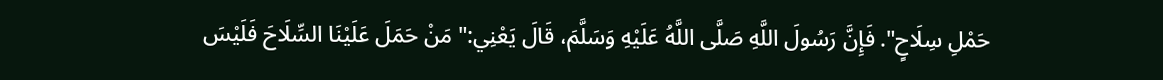حَمْلِ سِلَاحٍ". فَإِنَّ رَسُولَ اللَّهِ صَلَّى اللَّهُ عَلَيْهِ وَسَلَّمَ، قَالَ يَعْنِي:" مَنْ حَمَلَ عَلَيْنَا السِّلَاحَ فَلَيْسَ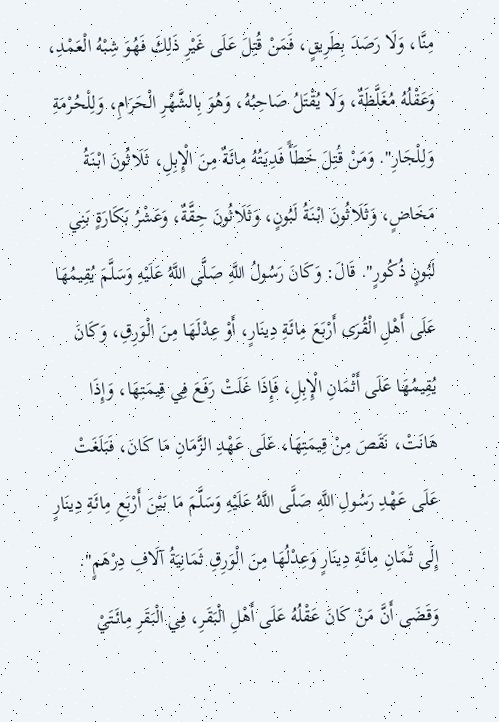مِنَّا، وَلَا رَصَدَ بِطَرِيقٍ، فَمَنْ قُتِلَ عَلَى غَيْرِ ذَلِكَ فَهُوَ شِبْهُ الْعَمْدِ، وَعَقْلُهُ مُغَلَّظَةٌ، وَلَا يُقْتَلُ صَاحِبُهُ، وَهُوَ بِالشَّهْرِ الْحَرَامِ، وَلِلْحُرْمَةِ وَلِلْجَارِ". وَمَنْ قُتِلَ خَطَأً فَدِيَتُهُ مِائَةٌ مِنَ الْإِبِلِ، ثَلَاثُونَ ابْنَةُ مَخَاضٍ، وَثَلَاثُونَ ابْنَةُ لَبُونٍ، وَثَلَاثُونَ حِقَّةٌ، وَعَشْرُ بَكَارَةٍ بَنِي لَبُونٍ ذُكُورٍ". قَالَ: وَكَانَ رَسُولُ اللَّهِ صَلَّى اللَّهُ عَلَيْهِ وَسَلَّمَ يُقِيمُهَا عَلَى أَهْلِ الْقُرَى أَرْبَعَ مِائَةِ دِينَارٍ، أَوْ عِدْلَهَا مِنَ الْوَرِقِ، وَكَانَ يُقِيمُهَا عَلَى أَثْمَانِ الْإِبِلِ، فَإِذَا غَلَتْ رَفَعَ فِي قِيمَتِهَا، وَإِذَا هَانَتْ، نَقَصَ مِنْ قِيمَتِهَا، عَلَى عَهْدِ الزَّمَانِ مَا كَانَ، فَبَلَغَتْ عَلَى عَهْدِ رَسُولِ اللَّهِ صَلَّى اللَّهُ عَلَيْهِ وَسَلَّمَ مَا بَيْنَ أَرْبَعِ مِائَةِ دِينَارٍ إِلَى ثَمَانِ مِائَةِ دِينَارٍ وَعِدْلُهَا مِنَ الْوَرِقِ ثَمَانِيَةُ آلَافِ دِرْهَمٍ". وَقَضَى أَنَّ مَنْ كَانَ عَقْلُهُ عَلَى أَهْلِ الْبَقَرِ، فِي الْبَقَرِ مِائَتَيْ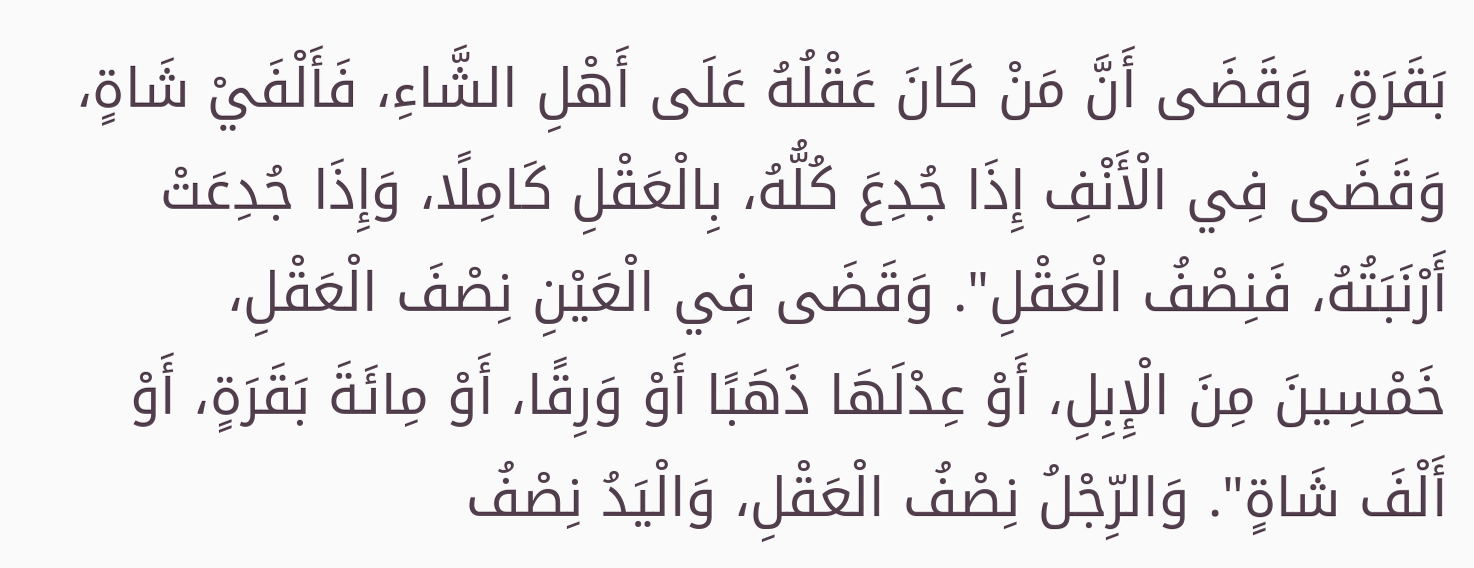بَقَرَةٍ، وَقَضَى أَنَّ مَنْ كَانَ عَقْلُهُ عَلَى أَهْلِ الشَّاءِ، فَأَلْفَيْ شَاةٍ، وَقَضَى فِي الْأَنْفِ إِذَا جُدِعَ كُلُّهُ، بِالْعَقْلِ كَامِلًا، وَإِذَا جُدِعَتْ أَرْنَبَتُهُ، فَنِصْفُ الْعَقْلِ". وَقَضَى فِي الْعَيْنِ نِصْفَ الْعَقْلِ، خَمْسِينَ مِنَ الْإِبِلِ، أَوْ عِدْلَهَا ذَهَبًا أَوْ وَرِقًا، أَوْ مِائَةَ بَقَرَةٍ، أَوْ أَلْفَ شَاةٍ". وَالرِّجْلُ نِصْفُ الْعَقْلِ، وَالْيَدُ نِصْفُ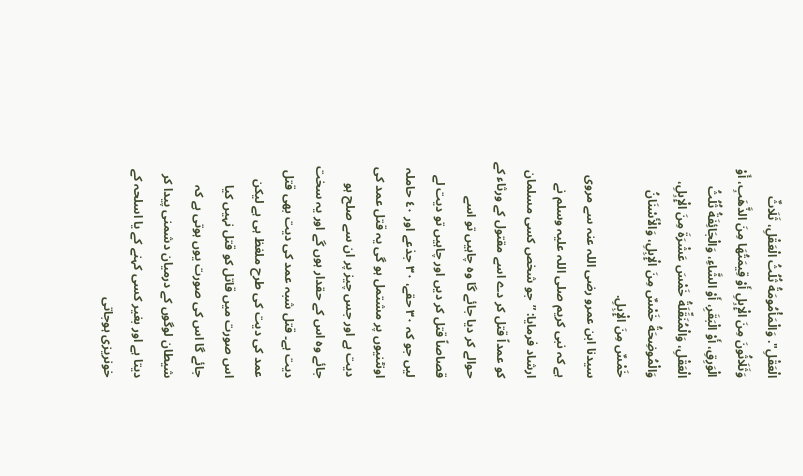الْعَقْلِ". وَالْمَأْمُومَةُ ثُلُثُ الْعَقْلِ، ثَلَاثٌ وَثَلَاثُونَ مِنَ الْإِبِلِ أَوْ قِيمَتُهَا مِنَ الذَّهَبِ، أَوْ الْوَرِقِ، أَوْ الْبَقَرِ، أَوْ الشَّاءِ، وَالْجَائِفَةُ ثُلُثُ الْعَقْلِ، وَالْمُنَقِّلَةُ خَمْسَ عَشْرَةَ مِنَ الْإِبِلِ، وَالْمُوضِحَةُ خَمْسٌ مِنَ الْإِبِلِ، وَالْأَسْنَانُ خَمْسٌ مِنَ الْإِبِلِ.
سیدنا ابن عمرو رضی اللہ عنہ سے مروی ہے کہ نبی کریم صلی اللہ علیہ وسلم نے ارشاد فرمایا: ”جو شخص کسی مسلمان کو عمداً قتل کر دے اسے مقتول کے ورثاء کے حوالے کر دیا جائے گا وہ چاہیں تو اسے قصاصاً قتل کر دیں اور چاہیں تو دیت لے لیں جو کہ ٣٠ حقے، ٣٠ جذعے اور ٤٠ حاملہ اونٹنیوں پر مشتمل ہو گی یہ قتل عمد کی دیت ہے اور جس چیز پر ان سے صلح ہو جائے وہ اس کے حقدار ہوں گے اور یہ سخت دیت ہے۔ قتل شبہ عمد کی دیت بھی قتل عمد کی دیت کی طرح ملغظ ہی ہے لیکن اس صورت میں قاتل کو قتل نہیں کیا جائے گا اس کی صورت یوں ہوتی ہے کہ شیطان لوگوں کے درمیان دشمنی پیدا کر دیتا ہے اور بغیر کسی کہنے کے یا اسلحہ کے خونریزی ہوجاتی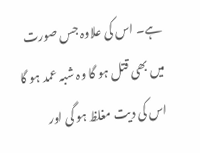ہے۔ اس کی علاوہ جس صورت میں بھی قتل ہو گا وہ شبہ عمد ہو گا اس کی دیت مغلظ ہو گی اور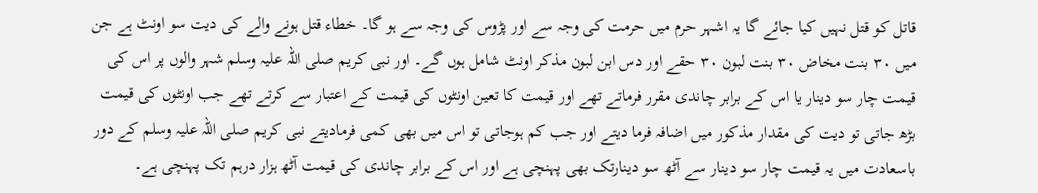قاتل کو قتل نہیں کیا جائے گا یہ اشہر حرم میں حرمت کی وجہ سے اور پڑوس کی وجہ سے ہو گا۔ خطاء قتل ہونے والے کی دیت سو اونٹ ہے جن میں ٣٠ بنت مخاض ٣٠ بنت لبون ٣٠ حقے اور دس ابن لبون مذکر اونٹ شامل ہوں گے۔ اور نبی کریم صلی اللہ علیہ وسلم شہر والوں پر اس کی قیمت چار سو دینار یا اس کے برابر چاندی مقرر فرماتے تھے اور قیمت کا تعین اونٹوں کی قیمت کے اعتبار سے کرتے تھے جب اونٹوں کی قیمت بڑھ جاتی تو دیت کی مقدار مذکور میں اضافہ فرما دیتے اور جب کم ہوجاتی تو اس میں بھی کمی فرمادیتے نبی کریم صلی اللہ علیہ وسلم کے دور باسعادت میں یہ قیمت چار سو دینار سے آٹھ سو دینارتک بھی پہنچی ہے اور اس کے برابر چاندی کی قیمت آٹھ ہزار درہم تک پہنچی ہے۔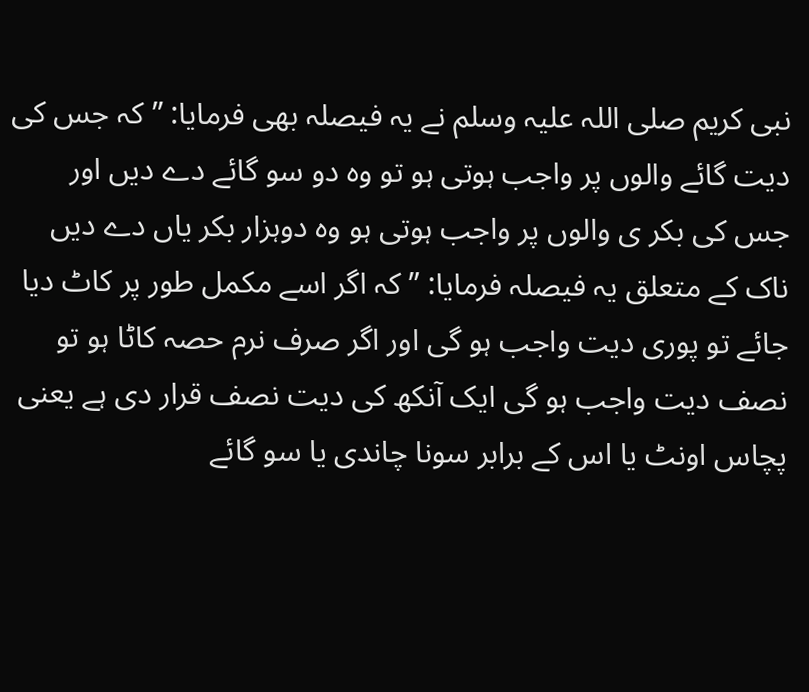نبی کریم صلی اللہ علیہ وسلم نے یہ فیصلہ بھی فرمایا: ”کہ جس کی دیت گائے والوں پر واجب ہوتی ہو تو وہ دو سو گائے دے دیں اور جس کی بکر ی والوں پر واجب ہوتی ہو وہ دوہزار بکر یاں دے دیں ناک کے متعلق یہ فیصلہ فرمایا: ”کہ اگر اسے مکمل طور پر کاٹ دیا جائے تو پوری دیت واجب ہو گی اور اگر صرف نرم حصہ کاٹا ہو تو نصف دیت واجب ہو گی ایک آنکھ کی دیت نصف قرار دی ہے یعنی پچاس اونٹ یا اس کے برابر سونا چاندی یا سو گائے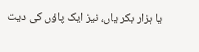یا ہزار بکر یاں، نیز ایک پاؤں کی دیت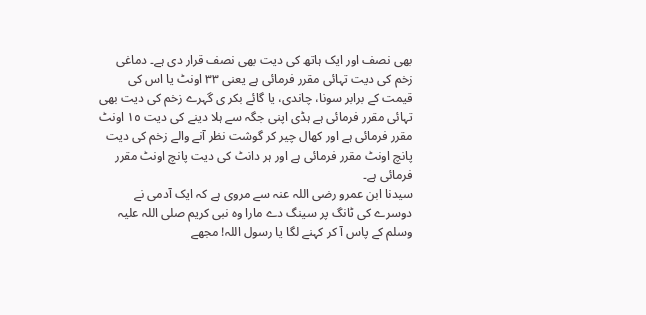بھی نصف اور ایک ہاتھ کی دیت بھی نصف قرار دی ہے۔ دماغی زخم کی دیت تہائی مقرر فرمائی ہے یعنی ٣٣ اونٹ یا اس کی قیمت کے برابر سونا، چاندی، یا گائے بکر ی گہرے زخم کی دیت بھی تہائی مقرر فرمائی ہے ہڈی اپنی جگہ سے ہلا دینے کی دیت ١٥ اونٹ مقرر فرمائی ہے اور کھال چیر کر گوشت نظر آنے والے زخم کی دیت پانچ اونٹ مقرر فرمائی ہے اور ہر دانٹ کی دیت پانچ اونٹ مقرر فرمائی ہے۔
سیدنا ابن عمرو رضی اللہ عنہ سے مروی ہے کہ ایک آدمی نے دوسرے کی ٹانگ پر سینگ دے مارا وہ نبی کریم صلی اللہ علیہ وسلم کے پاس آ کر کہنے لگا یا رسول اللہ! مجھے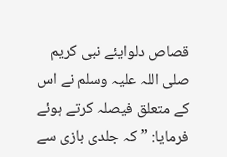قصاص دلوایئے نبی کریم صلی اللہ علیہ وسلم نے اس کے متعلق فیصلہ کرتے ہوئے فرمایا: ”کہ جلدی بازی سے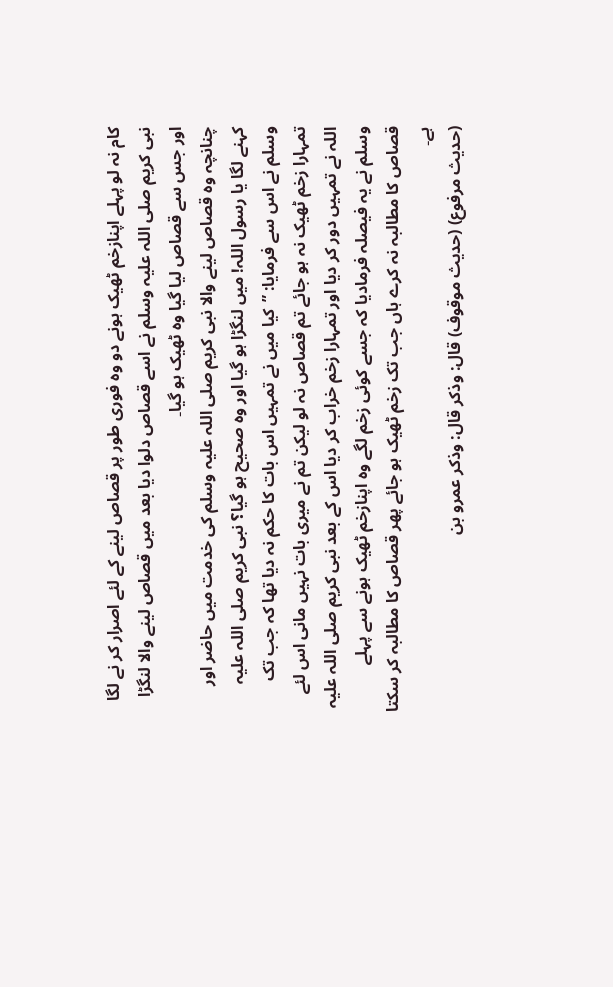کام نہ لو پہلے اپنازخم ٹھیک ہونے دو وہ فوری طور پر قصاص لینے کے لئے اصرار کر نے لگا نبی کریم صلی اللہ علیہ وسلم نے اسے قصاص دلوا دیا بعد میں قصاص لینے والا لنگڑا اور جس سے قصاص لیا گیا وہ ٹھیک ہو گیا۔
چنانچہ وہ قصاص لینے والا نبی کریم صلی اللہ علیہ وسلم کی خدمت میں حاضر اور کہنے لگا یا رسول اللہ! میں لنگڑا ہو گیا اور وہ صحیح ہو گیا؟ نبی کریم صلی اللہ علیہ وسلم نے اس سے فرمایا: ”کیا میں نے تمہیں اس بات کا حکم نہ دیا تھا کہ جب تک تمہارا زخم ٹھیک نہ ہو جائے تم قصاص نہ لو لیکن تم نے میری بات نہیں مانی اس لئے اللہ نے تمہیں دور کر دیا اور تمہارا زخم خراب کر دیا اس کے بعد نبی کریم صلی اللہ علیہ وسلم نے یہ فیصلہ فرمادیا کہ جسے کوئی زخم لگے وہ اپنازخم ٹھیک ہونے سے پہلے قصاص کا مطالبہ نہ کرے ہاں جب تک زخم ٹھیک ہو جائے پھر قصاص کا مطالبہ کر سکتا ہے۔
(حديث مرفوع) (حديث موقوف) قال: وذكر قال: وذكر عمرو بن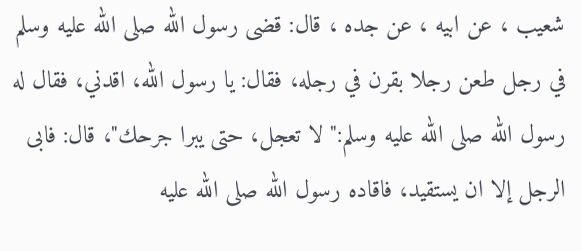شعيب ، عن ابيه ، عن جده ، قال: قضى رسول الله صلى الله عليه وسلم في رجل طعن رجلا بقرن في رجله، فقال: يا رسول الله، اقدني، فقال له رسول الله صلى الله عليه وسلم:" لا تعجل، حتى يبرا جرحك"، قال: فابى الرجل إلا ان يستقيد، فاقاده رسول الله صلى الله عليه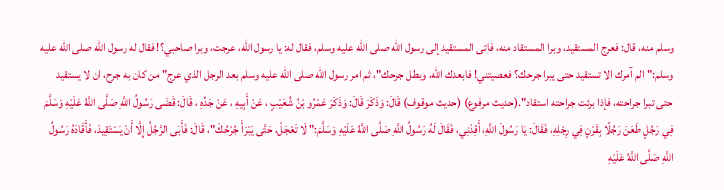وسلم منه، قال: فعرج المستقيد، وبرا المستقاد منه، فاتى المستقيد إلى رسول الله صلى الله عليه وسلم، فقال له: يا رسول الله، عرجت، وبرا صاحبي؟! فقال له رسول الله صلى الله عليه وسلم:" الم آمرك الا تستقيد حتى يبرا جرحك؟ فعصيتني! فابعدك الله، وبطل جرحك"، ثم امر رسول الله صلى الله عليه وسلم بعد الرجل الذي عرج" من كان به جرح، ان لا يستقيد حتى تبرا جراحته، فإذا برئت جراحته استقاد".(حديث مرفوع) (حديث موقوف) قَالَ: وَذَكَرَ قَالَ: وَذَكَرَ عَمْرُو بْنُ شُعَيْبٍ ، عَنْ أَبِيهِ ، عَنْ جَدِّهِ ، قَالَ: قَضَى رَسُولُ اللَّهِ صَلَّى اللَّهُ عَلَيْهِ وَسَلَّمَ فِي رَجُلٍ طَعَنَ رَجُلًا بِقَرْنٍ فِي رِجْلِهِ، فَقَالَ: يَا رَسُولَ اللَّهِ، أَقِدْنِي، فَقَالَ لَهُ رَسُولُ اللَّهِ صَلَّى اللَّهُ عَلَيْهِ وَسَلَّمَ:" لَا تَعْجَلْ، حَتَّى يَبْرَأَ جُرْحُكَ"، قَالَ: فَأَبَى الرَّجُلُ إِلَّا أَنْ يَسْتَقِيدَ، فَأَقَادَهُ رَسُولُ اللَّهِ صَلَّى اللَّهُ عَلَيْهِ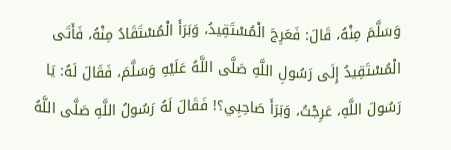وَسَلَّمَ مِنْهُ، قَالَ: فَعَرِجَ الْمُسْتَقِيدُ، وَبَرَأَ الْمُسْتَقَادُ مِنْهُ، فَأَتَى الْمُسْتَقِيدُ إِلَى رَسُولِ اللَّهِ صَلَّى اللَّهُ عَلَيْهِ وَسَلَّمَ، فَقَالَ لَهُ: يَا رَسُولَ اللَّهِ، عَرِجْتُ، وَبَرَأَ صَاحِبِي؟! فَقَالَ لَهُ رَسُولُ اللَّهِ صَلَّى اللَّهُ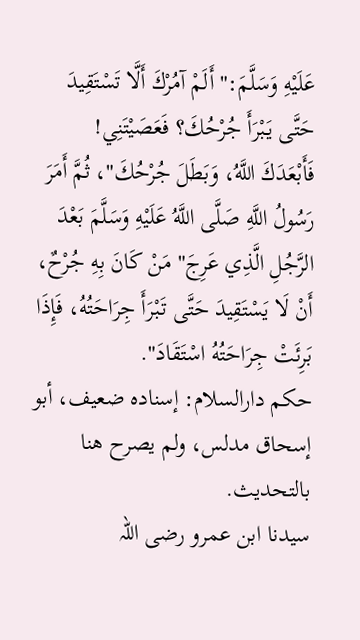عَلَيْهِ وَسَلَّمَ:" أَلَمْ آمُرْكَ أَلَّا تَسْتَقِيدَ حَتَّى يَبْرَأَ جُرْحُكَ؟ فَعَصَيْتَنِي! فَأَبْعَدَكَ اللَّهُ، وَبَطَلَ جُرْحُكَ"، ثُمَّ أَمَرَ رَسُولُ اللَّهِ صَلَّى اللَّهُ عَلَيْهِ وَسَلَّمَ بَعْدَ الرَّجُلِ الَّذِي عَرِجَ" مَنْ كَانَ بِهِ جُرْحٌ، أَنْ لَا يَسْتَقِيدَ حَتَّى تَبْرَأَ جِرَاحَتُهُ، فَإِذَا بَرِئَتْ جِرَاحَتُهُ اسْتَقَادَ".
حكم دارالسلام: إسناده ضعيف، أبو إسحاق مدلس، ولم يصرح هنا بالتحديث.
سیدنا ابن عمرو رضی اللہ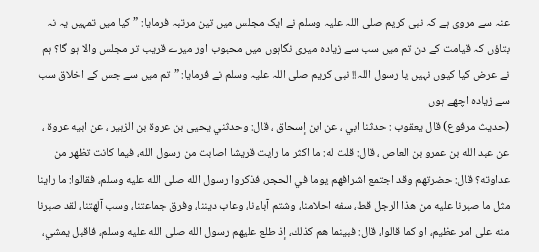عنہ سے مروی ہے کہ نبی کریم صلی اللہ علیہ وسلم نے ایک مجلس میں تین مرتبہ فرمایا: ”کیا میں تمہیں یہ نہ بتاؤں کہ قیامت کے دن تم میں سب سے زیادہ میری نگاہوں میں محبوب اور میرے قریب تر مجلس والا ہو گا؟ ہم نے عرض کیا کیوں نہیں یا رسول اللہ!! نبی کریم صلی اللہ علیہ وسلم نے فرمایا: ”تم میں سے جس کے اخلاق سب سے زیادہ اچھے ہوں
(حديث مرفوع) قال يعقوب : حدثنا ابي ، عن ابن إسحاق ، قال: وحدثني يحيى بن عروة بن الزبير ، عن ابيه عروة ، عن عبد الله بن عمرو بن العاص ، قال: قلت له: ما اكثر ما رايت قريشا اصابت من رسول الله، فيما كانت تظهر من عداوته؟ قال: حضرتهم وقد اجتمع اشرافهم يوما في الحجر، فذكروا رسول الله صلى الله عليه وسلم، فقالوا: ما راينا مثل ما صبرنا عليه من هذا الرجل قط، سفه احلامنا، وشتم آباءنا، وعاب ديننا، وفرق جماعتنا، وسب آلهتنا، لقد صبرنا منه على امر عظيم، او كما قالوا، قال: فبينما هم كذلك، إذ طلع عليهم رسول الله صلى الله عليه وسلم، فاقبل يمشي،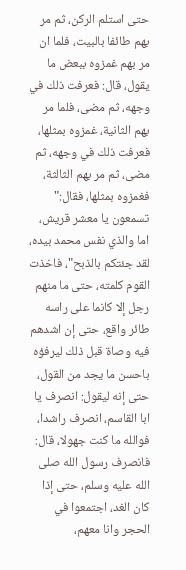حتى استلم الركن، ثم مر بهم طائفا بالبيت، فلما ان مر بهم غمزوه ببعض ما يقول، قال: فعرفت ذلك في وجهه، ثم مضى، فلما مر بهم الثانية، غمزوه بمثلها، فعرفت ذلك في وجهه، ثم مضى، ثم مر بهم الثالثة، فغمزوه بمثلها، فقال:" تسمعون يا معشر قريش، اما والذي نفس محمد بيده، لقد جئتكم بالذبح"، فاخذت القوم كلمته، حتى ما منهم رجل إلا كانما على راسه طائر واقع، حتى إن اشدهم فيه وصاة قبل ذلك ليرفؤه باحسن ما يجد من القول، حتى إنه ليقول: انصرف يا ابا القاسم، انصرف راشدا، فوالله ما كنت جهولا، قال: فانصرف رسول الله صلى الله عليه وسلم، حتى إذا كان الغد، اجتمعوا في الحجر وانا معهم،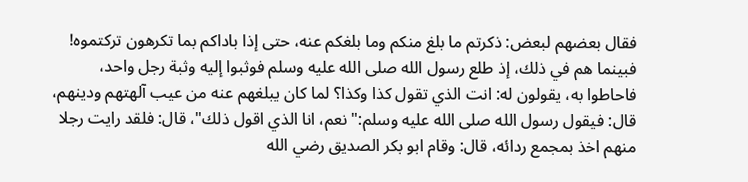فقال بعضهم لبعض: ذكرتم ما بلغ منكم وما بلغكم عنه، حتى إذا باداكم بما تكرهون تركتموه! فبينما هم في ذلك، إذ طلع رسول الله صلى الله عليه وسلم فوثبوا إليه وثبة رجل واحد، فاحاطوا به، يقولون له: انت الذي تقول كذا وكذا؟ لما كان يبلغهم عنه من عيب آلهتهم ودينهم، قال: فيقول رسول الله صلى الله عليه وسلم:" نعم، انا الذي اقول ذلك"، قال: فلقد رايت رجلا منهم اخذ بمجمع ردائه، قال: وقام ابو بكر الصديق رضي الله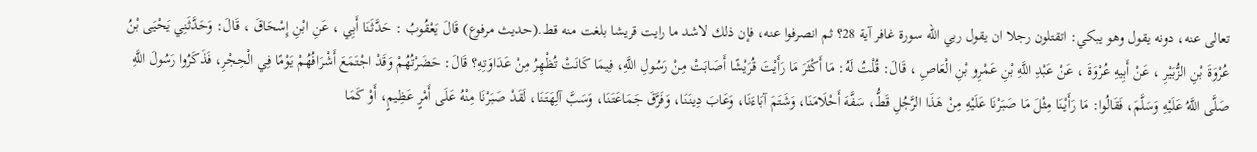تعالى عنه، دونه يقول وهو يبكي: اتقتلون رجلا ان يقول ربي الله سورة غافر آية 28؟ ثم انصرفوا عنه، فإن ذلك لاشد ما رايت قريشا بلغت منه قط.(حديث مرفوع) قَالَ يَعْقُوبُ : حَدَّثَنَا أَبِي ، عَنِ ابْنِ إِسْحَاقَ ، قَالَ: وَحَدَّثَنِي يَحْيَى بْنُ عُرْوَةَ بْنِ الزُّبَيْرِ ، عَنْ أَبِيهِ عُرْوَةَ ، عَنْ عَبْدِ اللَّهِ بْنِ عَمْرِو بْنِ الْعَاصِ ، قَالَ: قُلْتُ لَهُ: مَا أَكْثَرَ مَا رَأَيْتَ قُرَيْشًا أَصَابَتْ مِنْ رَسُولِ اللَّهِ، فِيمَا كَانَتْ تُظْهِرُ مِنْ عَدَاوَتِهِ؟ قَالَ: حَضَرْتُهُمْ وَقَدْ اجْتَمَعَ أَشْرَافُهُمْ يَوْمًا فِي الْحِجْرِ، فَذَكَرُوا رَسُولَ اللَّهِ صَلَّى اللَّهُ عَلَيْهِ وَسَلَّمَ، فَقَالُوا: مَا رَأَيْنَا مِثْلَ مَا صَبَرْنَا عَلَيْهِ مِنْ هَذَا الرَّجُلِ قَطُّ، سَفَّهَ أَحْلَامَنَا، وَشَتَمَ آبَاءَنَا، وَعَابَ دِينَنَا، وَفَرَّقَ جَمَاعَتَنَا، وَسَبَّ آلِهَتَنَا، لَقَدْ صَبَرْنَا مِنْهُ عَلَى أَمْرٍ عَظِيمٍ، أَوْ كَمَا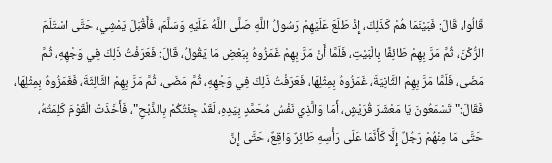قَالُوا، قَالَ: فَبَيْنَمَا هُمْ كَذَلِكَ، إِذْ طَلَعَ عَلَيْهِمْ رَسُولُ اللَّهِ صَلَّى اللَّهُ عَلَيْهِ وَسَلَّمَ، فَأَقْبَلَ يَمْشِي، حَتَّى اسْتَلَمَ الرُّكْنَ، ثُمَّ مَرَّ بِهِمْ طَائِفًا بِالْبَيْتِ، فَلَمَّا أَنْ مَرَّ بِهِمْ غَمَزُوهُ بِبَعْضِ مَا يَقُولُ، قَالَ: فَعَرَفْتُ ذَلِكَ فِي وَجْهِهِ، ثُمَّ مَضَى، فَلَمَّا مَرَّ بِهِمْ الثَّانِيَةَ، غَمَزُوهُ بِمِثْلِهَا، فَعَرَفْتُ ذَلِكَ فِي وَجْهِهِ، ثُمَّ مَضَى، ثُمَّ مَرَّ بِهِمْ الثَّالِثَةَ، فَغَمَزُوهُ بِمِثْلِهَا، فَقَالَ:" تَسْمَعُونَ يَا مَعْشَرَ قُرَيْشٍ، أَمَا وَالَّذِي نَفْسُ مُحَمَّدٍ بِيَدِهِ، لَقَدْ جِئْتُكُمْ بِالذَّبْحِ"، فَأَخَذَتْ الْقَوْمَ كَلِمَتُهُ، حَتَّى مَا مِنْهُمْ رَجُلٌ إِلَّا كَأَنَّمَا عَلَى رَأْسِهِ طَائِرٌ وَاقِعٌ، حَتَّى إِنَّ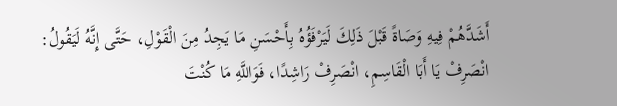أَشَدَّهُمْ فِيهِ وَصَاةً قَبْلَ ذَلِكَ لَيَرْفَؤُهُ بِأَحْسَنِ مَا يَجِدُ مِنَ الْقَوْلِ، حَتَّى إِنَّهُ لَيَقُولُ: انْصَرِفْ يَا أَبَا الْقَاسِمِ، انْصَرِفْ رَاشِدًا، فَوَاللَّهِ مَا كُنْتَ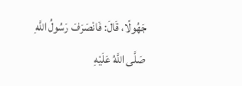جَهُولًا، قَالَ: فَانْصَرَفَ رَسُولُ اللَّهِ صَلَّى اللَّهُ عَلَيْهِ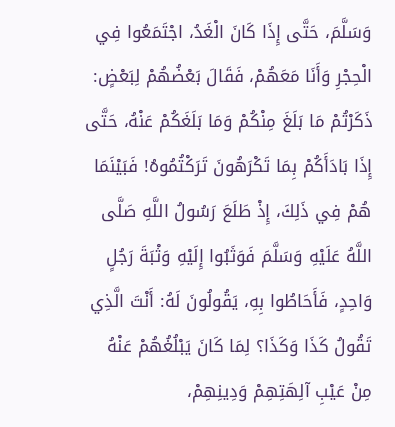وَسَلَّمَ، حَتَّى إِذَا كَانَ الْغَدُ، اجْتَمَعُوا فِي الْحِجْرِ وَأَنَا مَعَهُمْ، فَقَالَ بَعْضُهُمْ لِبَعْضٍ: ذَكَرْتُمْ مَا بَلَغَ مِنْكُمْ وَمَا بَلَغَكُمْ عَنْهُ، حَتَّى إِذَا بَادَأَكُمْ بِمَا تَكْرَهُونَ تَرَكْتُمُوهُ! فَبَيْنَمَا هُمْ فِي ذَلِكَ، إِذْ طَلَعَ رَسُولُ اللَّهِ صَلَّى اللَّهُ عَلَيْهِ وَسَلَّمَ فَوَثَبُوا إِلَيْهِ وَثْبَةَ رَجُلٍ وَاحِدٍ، فَأَحَاطُوا بِهِ، يَقُولُونَ لَهُ: أَنْتَ الَّذِي تَقُولُ كَذَا وَكَذَا؟ لِمَا كَانَ يَبْلُغُهُمْ عَنْهُ مِنْ عَيْبِ آلِهَتِهِمْ وَدِينِهِمْ،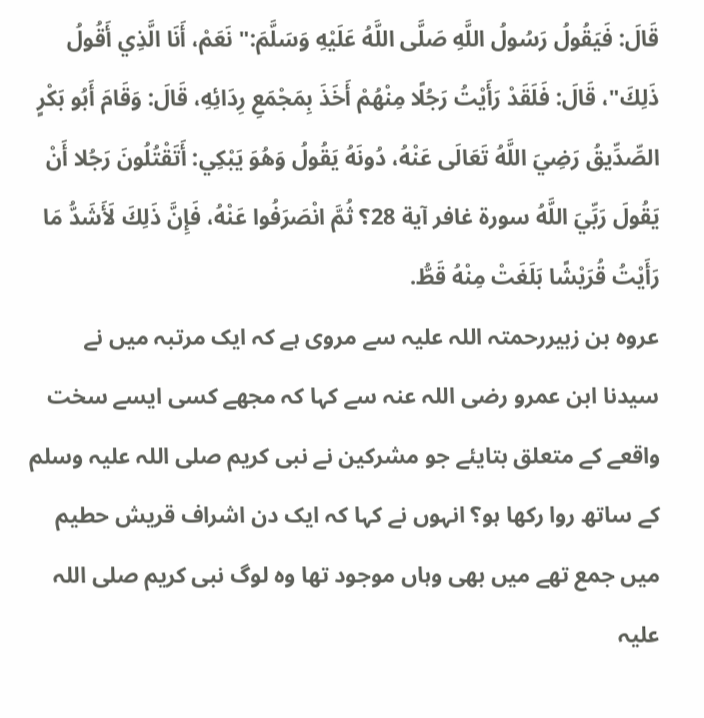قَالَ: فَيَقُولُ رَسُولُ اللَّهِ صَلَّى اللَّهُ عَلَيْهِ وَسَلَّمَ:" نَعَمْ، أَنَا الَّذِي أَقُولُ ذَلِكَ"، قَالَ: فَلَقَدْ رَأَيْتُ رَجُلًا مِنْهُمْ أَخَذَ بِمَجْمَعِ رِدَائِهِ، قَالَ: وَقَامَ أَبُو بَكْرٍ الصِّدِّيقُ رَضِيَ اللَّهُ تَعَالَى عَنْهُ، دُونَهُ يَقُولُ وَهُوَ يَبْكِي: أَتَقْتُلُونَ رَجُلا أَنْ يَقُولَ رَبِّيَ اللَّهُ سورة غافر آية 28؟ ثُمَّ انْصَرَفُوا عَنْهُ، فَإِنَّ ذَلِكَ لَأَشَدُّ مَا رَأَيْتُ قُرَيْشًا بَلَغَتْ مِنْهُ قَطُّ.
عروہ بن زبیررحمتہ اللہ علیہ سے مروی ہے کہ ایک مرتبہ میں نے سیدنا ابن عمرو رضی اللہ عنہ سے کہا کہ مجھے کسی ایسے سخت واقعے کے متعلق بتایئے جو مشرکین نے نبی کریم صلی اللہ علیہ وسلم کے ساتھ روا رکھا ہو؟ انہوں نے کہا کہ ایک دن اشراف قریش حطیم میں جمع تھے میں بھی وہاں موجود تھا وہ لوگ نبی کریم صلی اللہ علیہ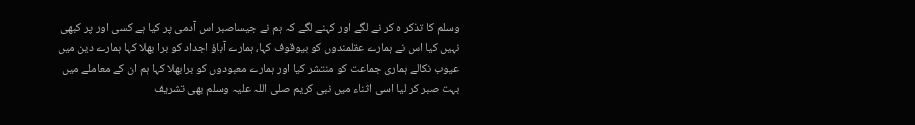وسلم کا تذکر ہ کر نے لگے اور کہنے لگے کہ ہم نے جیساصبر اس آدمی پر کیا ہے کسی اور پر کبھی نہیں کیا اس نے ہمارے عقلمندوں کو بیوقوف کہا، ہمارے آباؤ اجداد کو برا بھلا کہا ہمارے دین میں عیوب نکالے ہماری جماعت کو منتشر کیا اور ہمارے معبودوں کو برابھلا کہا ہم ان کے معاملے میں بہت صبر کر لیا اسی اثناء میں نبی کریم صلی اللہ علیہ وسلم بھی تشریف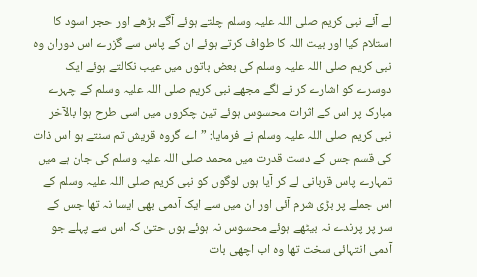لے آئے نبی کریم صلی اللہ علیہ وسلم چلتے ہوئے آگے بڑھے اور حجر اسود کا استلام کیا اور بیت اللہ کا طواف کرتے ہوئے ان کے پاس سے گزرے اس دوران وہ نبی کریم صلی اللہ علیہ وسلم کی بعض باتوں میں عیب نکالتے ہوئے ایک دوسرے کو اشارے کر نے لگے مجھے نبی کریم صلی اللہ علیہ وسلم کے چہرے مبارک پر اس کے اثرات محسوس ہوئے تین چکروں میں اسی طرح ہوا بالآخر نبی کریم صلی اللہ علیہ وسلم نے فرمایا: ”اے گروہ قریش تم سنتے ہو اس ذات کی قسم جس کے دست قدرت میں محمد صلی اللہ علیہ وسلم کی جان ہے میں تمہارے پاس قربانی لے کر آیا ہوں لوگوں کو نبی کریم صلی اللہ علیہ وسلم کے اس جملے پر بڑی شرم آئی اور ان میں سے ایک آدمی بھی ایسا نہ تھا جس کے سر پر پرندے نہ بیٹھے ہوئے محسوس نہ ہوئے ہوں حتیٰ کہ اس سے پہلے جو آدمی انتہائی سخت تھا وہ اب اچھی بات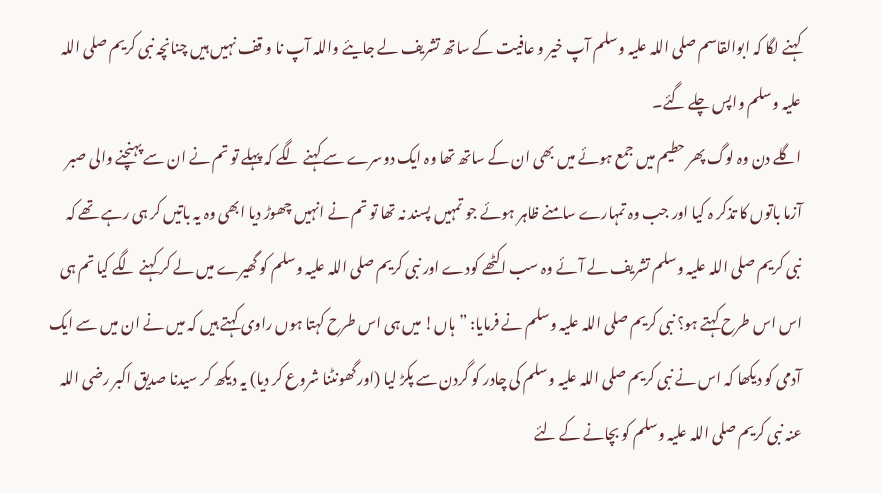کہنے لگا کہ ابوالقاسم صلی اللہ علیہ وسلم آپ خیر و عافیت کے ساتھ تشریف لے جایئے واللہ آپ نا و قف نہیں ہیں چنانچہ نبی کریم صلی اللہ علیہ وسلم واپس چلے گئے۔
اگلے دن وہ لوگ پھر حطیم میں جمع ہوئے میں بھی ان کے ساتھ تھا وہ ایک دوسرے سے کہنے لگے کہ پہلے تو تم نے ان سے پہنچنے والی صبر آزما باتوں کا تذکر ہ کیا اور جب وہ تمہارے سامنے ظاہر ہوئے جو تمہیں پسند نہ تھا تو تم نے انہیں چھوڑ دیا ابھی وہ یہ باتیں کر ہی رہے تھے کہ نبی کریم صلی اللہ علیہ وسلم تشریف لے آئے وہ سب اکٹھے کودے اور نبی کریم صلی اللہ علیہ وسلم کو گھیرے میں لے کر کہنے لگے کیا تم ہی اس اس طرح کہتے ہو؟ نبی کریم صلی اللہ علیہ وسلم نے فرمایا: ”ہاں! میں ہی اس طرح کہتا ہوں راوی کہتے ہیں کہ میں نے ان میں سے ایک آدمی کو دیکھا کہ اس نے نبی کریم صلی اللہ علیہ وسلم کی چادر کو گردن سے پکڑ لیا (اور گھونٹنا شروع کر دیا) یہ دیکھ کر سیدنا صدیق اکبر رضی اللہ عنہ نبی کریم صلی اللہ علیہ وسلم کو بچانے کے لئے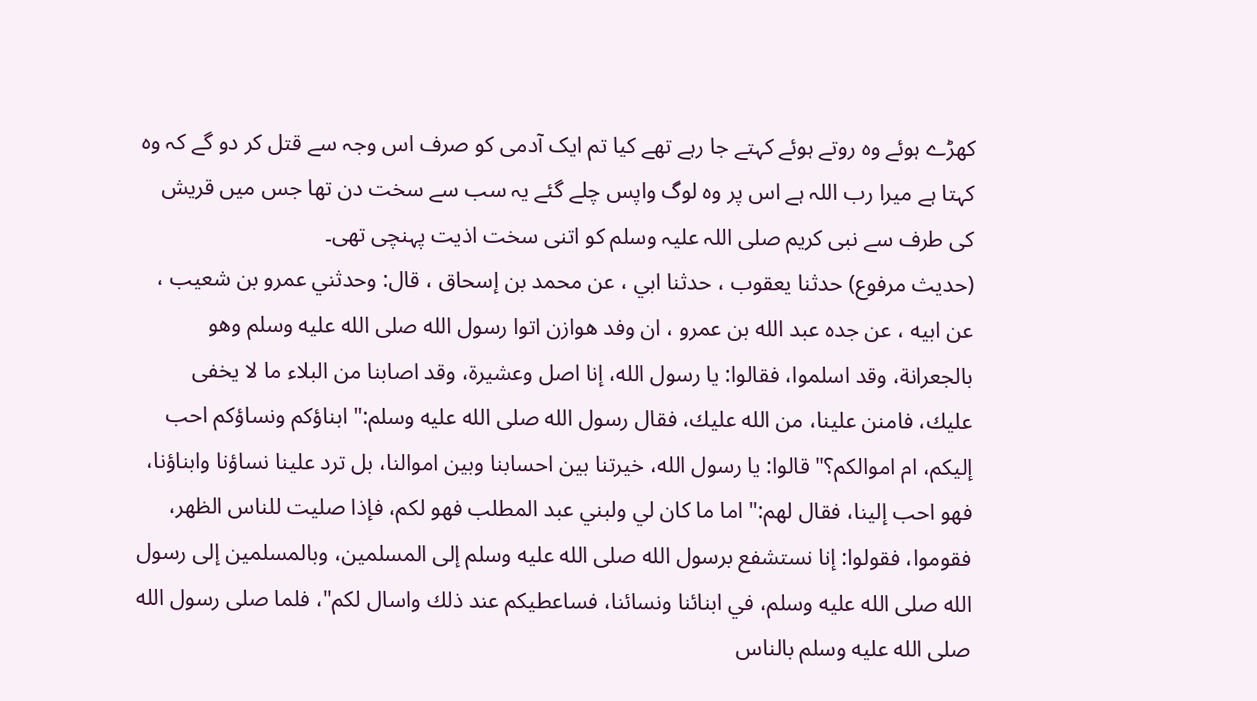کھڑے ہوئے وہ روتے ہوئے کہتے جا رہے تھے کیا تم ایک آدمی کو صرف اس وجہ سے قتل کر دو گے کہ وہ کہتا ہے میرا رب اللہ ہے اس پر وہ لوگ واپس چلے گئے یہ سب سے سخت دن تھا جس میں قریش کی طرف سے نبی کریم صلی اللہ علیہ وسلم کو اتنی سخت اذیت پہنچی تھی۔
(حديث مرفوع) حدثنا يعقوب ، حدثنا ابي ، عن محمد بن إسحاق ، قال: وحدثني عمرو بن شعيب ، عن ابيه ، عن جده عبد الله بن عمرو ، ان وفد هوازن اتوا رسول الله صلى الله عليه وسلم وهو بالجعرانة، وقد اسلموا، فقالوا: يا رسول الله، إنا اصل وعشيرة، وقد اصابنا من البلاء ما لا يخفى عليك، فامنن علينا، من الله عليك، فقال رسول الله صلى الله عليه وسلم:" ابناؤكم ونساؤكم احب إليكم، ام اموالكم؟" قالوا: يا رسول الله، خيرتنا بين احسابنا وبين اموالنا، بل ترد علينا نساؤنا وابناؤنا، فهو احب إلينا، فقال لهم:" اما ما كان لي ولبني عبد المطلب فهو لكم، فإذا صليت للناس الظهر، فقوموا، فقولوا: إنا نستشفع برسول الله صلى الله عليه وسلم إلى المسلمين، وبالمسلمين إلى رسول الله صلى الله عليه وسلم، في ابنائنا ونسائنا، فساعطيكم عند ذلك واسال لكم"، فلما صلى رسول الله صلى الله عليه وسلم بالناس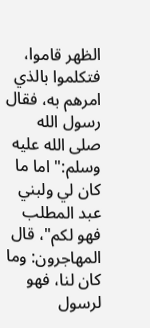الظهر قاموا، فتكلموا بالذي امرهم به، فقال رسول الله صلى الله عليه وسلم:" اما ما كان لي ولبني عبد المطلب فهو لكم"، قال المهاجرون: وما كان لنا، فهو لرسول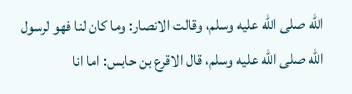الله صلى الله عليه وسلم، وقالت الانصار: وما كان لنا فهو لرسول الله صلى الله عليه وسلم، قال الاقرع بن حابس: اما انا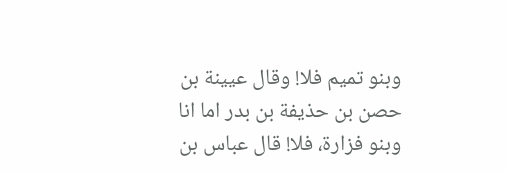وبنو تميم فلا! وقال عيينة بن حصن بن حذيفة بن بدر اما انا وبنو فزارة، فلا! قال عباس بن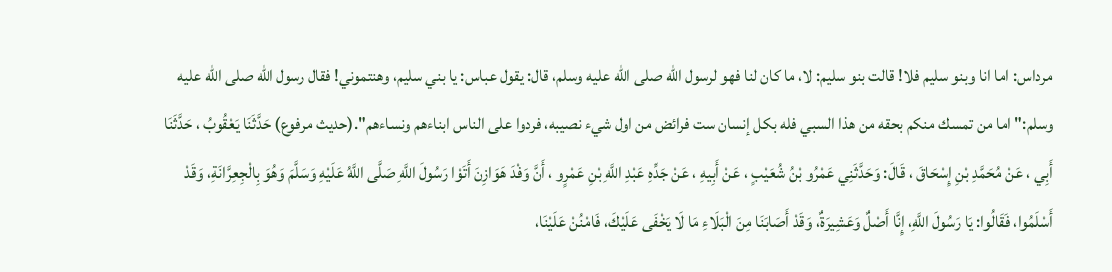مرداس: اما انا وبنو سليم فلا! قالت بنو سليم: لا، ما كان لنا فهو لرسول الله صلى الله عليه وسلم، قال: يقول عباس: يا بني سليم، وهنتموني! فقال رسول الله صلى الله عليه وسلم:" اما من تمسك منكم بحقه من هذا السبي فله بكل إنسان ست فرائض من اول شيء نصيبه، فردوا على الناس ابناءهم ونساءهم".(حديث مرفوع) حَدَّثَنَا يَعْقُوبُ ، حَدَّثَنَا أَبِي ، عَنْ مُحَمَّدِ بْنِ إِسْحَاقَ ، قَالَ: وَحَدَّثَنِي عَمْرُو بْنُ شُعَيْبٍ ، عَنْ أَبِيهِ ، عَنْ جَدِّهِ عَبْدِ اللَّهِ بْنِ عَمْرٍو ، أَنَّ وَفْدَ هَوَازِنَ أَتَوْا رَسُولَ اللَّهِ صَلَّى اللَّهُ عَلَيْهِ وَسَلَّمَ وَهُوَ بِالْجِعِرَّانَةِ، وَقَدْ أَسْلَمُوا، فَقَالُوا: يَا رَسُولَ اللَّهِ، إِنَّا أَصْلٌ وَعَشِيرَةٌ، وَقَدْ أَصَابَنَا مِنَ الْبَلَاءِ مَا لَا يَخْفَى عَلَيْكَ، فَامْنُنْ عَلَيْنَا،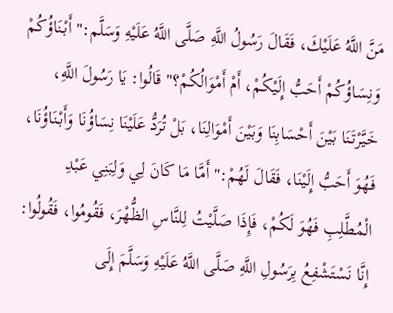مَنَّ اللَّهُ عَلَيْكَ، فَقَالَ رَسُولُ اللَّهِ صَلَّى اللَّهُ عَلَيْهِ وَسَلَّم:" أَبْنَاؤُكُمْ وَنِسَاؤُكُمْ أَحَبُّ إِلَيْكُمْ، أَمْ أَمْوَالُكُمْ؟" قَالُوا: يَا رَسُولَ اللَّهِ، خَيَّرْتَنَا بَيْنَ أَحْسَابِنَا وَبَيْنَ أَمْوَالِنَا، بَلْ تُرَدُّ عَلَيْنَا نِسَاؤُنَا وَأَبْنَاؤُنَا، فَهُوَ أَحَبُّ إِلَيْنَا، فَقَالَ لَهُمْ:" أَمَّا مَا كَانَ لِي وَلِبَنِي عَبْدِ الْمُطَّلِبِ فَهُوَ لَكُمْ، فَإِذَا صَلَّيْتُ لِلنَّاسِ الظُّهْرَ، فَقُومُوا، فَقُولُوا: إِنَّا نَسْتَشْفِعُ بِرَسُولِ اللَّهِ صَلَّى اللَّهُ عَلَيْهِ وَسَلَّمَ إِلَى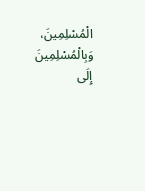الْمُسْلِمِينَ، وَبِالْمُسْلِمِينَ إِلَى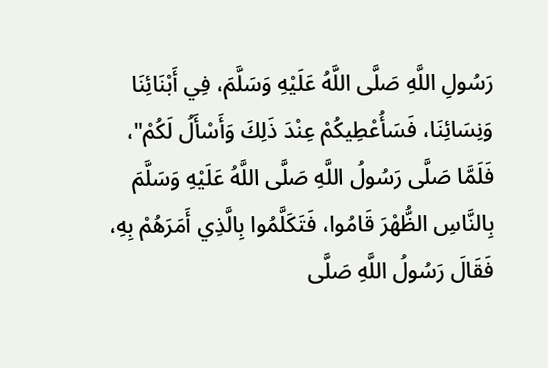رَسُولِ اللَّهِ صَلَّى اللَّهُ عَلَيْهِ وَسَلَّمَ، فِي أَبْنَائِنَا وَنِسَائِنَا، فَسَأُعْطِيكُمْ عِنْدَ ذَلِكَ وَأَسْأَلُ لَكُمْ"، فَلَمَّا صَلَّى رَسُولُ اللَّهِ صَلَّى اللَّهُ عَلَيْهِ وَسَلَّمَ بِالنَّاسِ الظُّهْرَ قَامُوا، فَتَكَلَّمُوا بِالَّذِي أَمَرَهُمْ بِهِ، فَقَالَ رَسُولُ اللَّهِ صَلَّى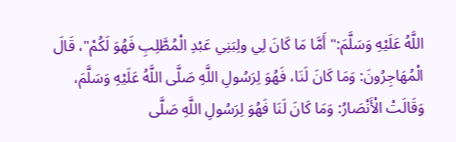اللَّهُ عَلَيْهِ وَسَلَّمَ:" أَمَّا مَا كَانَ لِي ولِبَنِي عَبْدِ الْمُطَّلِبِ فَهُوَ لَكُمْ"، قَالَ الْمُهَاجِرُونَ: وَمَا كَانَ لَنَا، فَهُوَ لِرَسُولِ اللَّهِ صَلَّى اللَّهُ عَلَيْهِ وَسَلَّمَ، وَقَالَتْ الْأَنْصَارُ: وَمَا كَانَ لَنَا فَهُوَ لِرَسُولِ اللَّهِ صَلَّى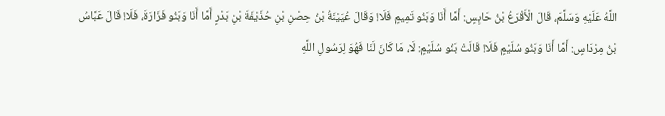اللَّهُ عَلَيْهِ وَسَلَّمَ، قَالَ الْأَقْرَعُ بْنُ حَابِسٍ: أَمَّا أَنَا وَبَنُو تَمِيمٍ فَلَا! وَقَالَ عُيَيْنَةُ بْنُ حِصْنِ بْنِ حُذَيْفَةَ بْنِ بَدْرٍ أَمَّا أَنَا وَبَنُو فَزَارَةَ، فَلَا! قَالَ عَبَّاسُ بْنُ مِرْدَاسٍ: أَمَّا أَنَا وَبَنُو سُلَيْمٍ فَلَا! قَالَتْ بَنُو سُلَيْمٍ: لَا، مَا كَانَ لَنَا فَهُوَ لِرَسُولِ اللَّهِ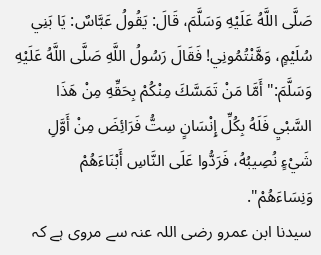صَلَّى اللَّهُ عَلَيْهِ وَسَلَّمَ، قَالَ: يَقُولُ عَبَّاسٌ: يَا بَنِي سُلَيْمٍ، وَهَّنْتُمُونِي! فَقَالَ رَسُولُ اللَّهِ صَلَّى اللَّهُ عَلَيْهِ وَسَلَّمَ:" أَمَّا مَنْ تَمَسَّكَ مِنْكُمْ بِحَقِّهِ مِنْ هَذَا السَّبْيِ فَلَهُ بِكُلِّ إِنْسَانٍ سِتُّ فَرَائِضَ مِنْ أَوَّلِ شَيْءٍ نُصِيبُهُ، فَرَدُّوا عَلَى النَّاسِ أَبْنَاءَهُمْ وَنِسَاءَهُمْ".
سیدنا ابن عمرو رضی اللہ عنہ سے مروی ہے کہ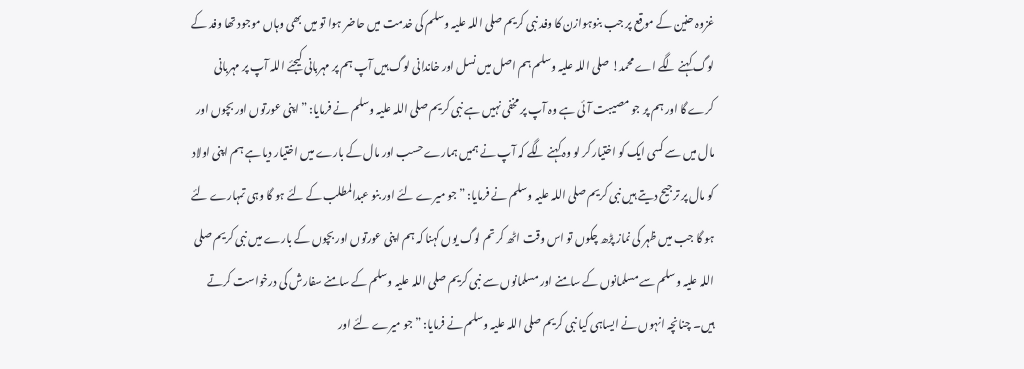غزوہ حنین کے موقع پر جب بنوہوازن کا وفد نبی کریم صلی اللہ علیہ وسلم کی خدمت میں حاضر ہوا تو میں بھی وہاں موجود تھا وفد کے لوگ کہنے لگے اے محمد! صلی اللہ علیہ وسلم ہم اصل میں نسل اور خاندانی لوگ ہیں آپ ہم پر مہربانی کیجئے اللہ آپ پر مہربانی کرے گا اور ہم پر جو مصیبت آئی ہے وہ آپ پر مخفی نہیں ہے نبی کریم صلی اللہ علیہ وسلم نے فرمایا: ”اپنی عورتوں اور بچوں اور مال میں سے کسی ایک کو اختیار کر لو وہ کہنے لگے کہ آپ نے ہمیں ہمارے حسب اور مال کے بارے میں اختیار دیا ہے ہم اپنی اولاد کو مال پر ترجیح دیتے ہیں نبی کریم صلی اللہ علیہ وسلم نے فرمایا: ”جو میرے لئے اور بنو عبدالمطلب کے لئے ہو گا وہی تمہارے لئے ہو گا جب میں ظہر کی نماز پڑھ چکوں تو اس وقت اٹھ کر تم لوگ یوں کہنا کہ ہم اپنی عورتوں اور بچوں کے بارے میں نبی کریم صلی اللہ علیہ وسلم سے مسلمانوں کے سامنے اور مسلمانوں سے نبی کریم صلی اللہ علیہ وسلم کے سامنے سفارش کی درخواست کرتے ہیں۔ چنانچہ انہوں نے ایساہی کیا نبی کریم صلی اللہ علیہ وسلم نے فرمایا: ”جو میرے لئے اور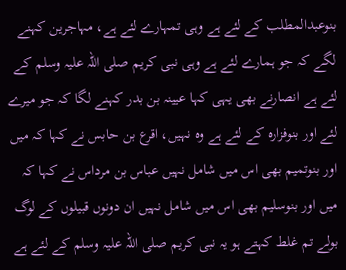بنوعبدالمطلب کے لئے ہے وہی تمہارے لئے ہے، مہاجرین کہنے لگے کہ جو ہمارے لئے ہے وہی نبی کریم صلی اللہ علیہ وسلم کے لئے ہے انصارنے بھی یہی کہا عیینہ بن بدر کہنے لگا کہ جو میرے لئے اور بنوفزارہ کے لئے ہے وہ نہیں، اقرع بن حابس نے کہا کہ میں اور بنوتمیم بھی اس میں شامل نہیں عباس بن مرداس نے کہا کہ میں اور بنوسلیم بھی اس میں شامل نہیں ان دونوں قبیلوں کے لوگ بولے تم غلط کہتے ہو یہ نبی کریم صلی اللہ علیہ وسلم کے لئے ہے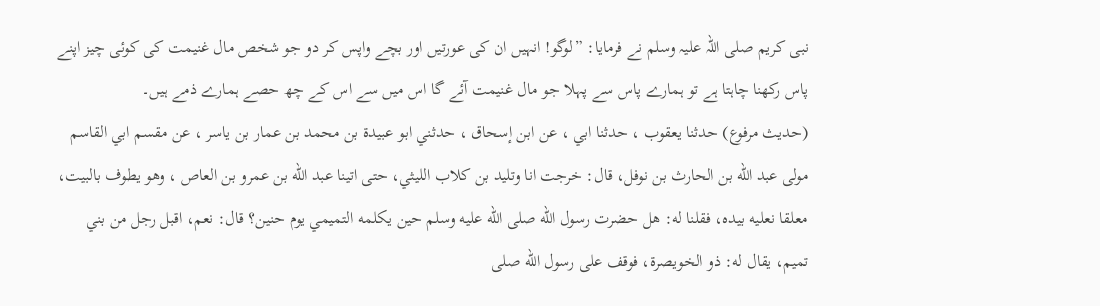نبی کریم صلی اللہ علیہ وسلم نے فرمایا: ”لوگو! انہیں ان کی عورتیں اور بچے واپس کر دو جو شخص مال غنیمت کی کوئی چیز اپنے پاس رکھنا چاہتا ہے تو ہمارے پاس سے پہلا جو مال غنیمت آئے گا اس میں سے اس کے چھ حصے ہمارے ذمے ہیں۔
(حديث مرفوع) حدثنا يعقوب ، حدثنا ابي ، عن ابن إسحاق ، حدثني ابو عبيدة بن محمد بن عمار بن ياسر ، عن مقسم ابي القاسم مولى عبد الله بن الحارث بن نوفل، قال: خرجت انا وتليد بن كلاب الليثي، حتى اتينا عبد الله بن عمرو بن العاص ، وهو يطوف بالبيت، معلقا نعليه بيده، فقلنا له: هل حضرت رسول الله صلى الله عليه وسلم حين يكلمه التميمي يوم حنين؟ قال: نعم، اقبل رجل من بني تميم، يقال له: ذو الخويصرة، فوقف على رسول الله صلى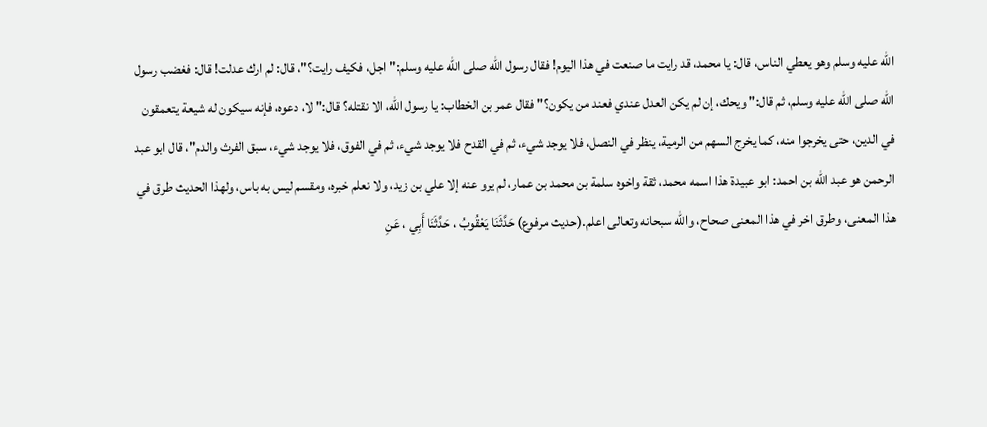الله عليه وسلم وهو يعطي الناس، قال: يا محمد، قد رايت ما صنعت في هذا اليوم! فقال رسول الله صلى الله عليه وسلم:" اجل، فكيف رايت؟"، قال: لم ارك عدلت! قال: فغضب رسول الله صلى الله عليه وسلم، ثم قال:" ويحك، إن لم يكن العدل عندي فعند من يكون؟" فقال عمر بن الخطاب: يا رسول الله، الا نقتله؟ قال:" لا، دعوه، فإنه سيكون له شيعة يتعمقون في الدين، حتى يخرجوا منه، كما يخرج السهم من الرمية، ينظر في النصل، فلا يوجد شيء، ثم في القدح فلا يوجد شيء، ثم في الفوق، فلا يوجد شيء، سبق الفرث والدم"، قال ابو عبد الرحمن هو عبد الله بن احمد: ابو عبيدة هذا اسمه محمد، ثقة واخوه سلمة بن محمد بن عمار، لم يرو عنه إلا علي بن زيد، ولا نعلم خبره، ومقسم ليس به باس، ولهذا الحديث طرق في هذا المعنى، وطرق اخر في هذا المعنى صحاح، والله سبحانه وتعالى اعلم.(حديث مرفوع) حَدَّثَنَا يَعْقُوبُ ، حَدَّثَنَا أَبِي ، عَنِ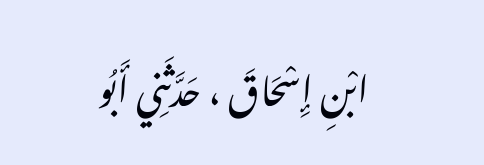ابْنِ إِسْحَاقَ ، حَدَّثَنِي أَبُو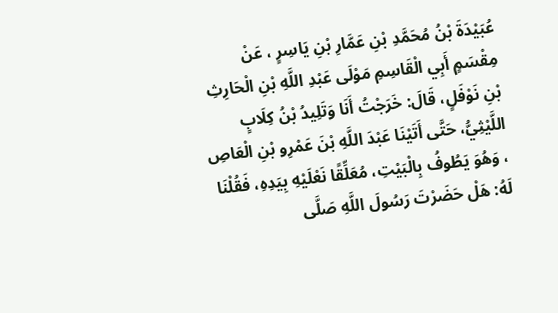عُبَيْدَةَ بْنُ مُحَمَّدِ بْنِ عَمَّارِ بْنِ يَاسِرٍ ، عَنْ مِقْسَمٍ أَبِي الْقَاسِمِ مَوْلَى عَبْدِ اللَّهِ بْنِ الْحَارِثِ بْنِ نَوْفَلٍ، قَالَ: خَرَجْتُ أَنَا وَتَلِيدُ بْنُ كِلَابٍ اللَّيْثِيُّ، حَتَّى أَتَيْنَا عَبْدَ اللَّهِ بْنَ عَمْرِو بْنِ الْعَاصِ ، وَهُوَ يَطُوفُ بِالْبَيْتِ، مُعَلِّقًا نَعْلَيْهِ بِيَدِهِ، فَقُلْنَا لَهُ: هَلْ حَضَرْتَ رَسُولَ اللَّهِ صَلَّى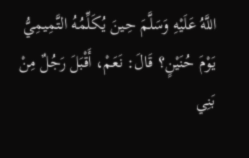اللَّهُ عَلَيْهِ وَسَلَّمَ حِينَ يُكَلِّمُهُ التَّمِيمِيُّ يَوْمَ حُنَيْنٍ؟ قَالَ: نَعَمْ، أَقْبَلَ رَجُلٌ مِنْ بَنِي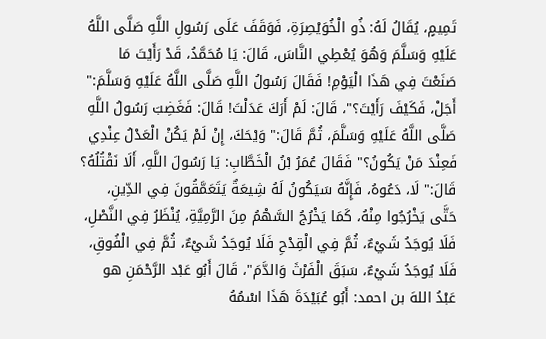تَمِيمٍ، يُقَالُ لَهُ: ذُو الْخُوَيْصِرَةِ، فَوَقَفَ عَلَى رَسُولِ اللَّهِ صَلَّى اللَّهُ عَلَيْهِ وَسَلَّمَ وَهُوَ يُعْطِي النَّاسَ، قَالَ: يَا مُحَمَّدُ، قَدْ رَأَيْتَ مَا صَنَعْتَ فِي هَذَا الْيَوْمِ! فَقَالَ رَسُولُ اللَّهِ صَلَّى اللَّهُ عَلَيْهِ وَسَلَّمَ:" أَجَلْ، فَكَيْفَ رَأَيْتَ؟"، قَالَ: لَمْ أَرَكَ عَدَلْتَ! قَالَ: فَغَضِبَ رَسُولُ اللَّهِ صَلَّى اللَّهُ عَلَيْهِ وَسَلَّمَ، ثُمَّ قَالَ:" وَيْحَكَ، إِنْ لَمْ يَكُنْ الْعَدْلُ عِنْدِي فَعِنْدَ مَنْ يَكُونُ؟" فَقَالَ عُمَرُ بْنُ الْخَطَّابِ: يَا رَسُولَ اللَّهِ، أَلَا نَقْتُلُهُ؟ قَالَ:" لَا، دَعُوهُ، فَإِنَّهُ سَيَكُونُ لَهُ شِيعَةٌ يَتَعَمَّقُونَ فِي الدِّينِ، حَتَّى يَخْرُجُوا مِنْهُ، كَمَا يَخْرُجُ السَّهْمُ مِنَ الرَّمِيَّةِ، يُنْظَرُ فِي النَّصْلِ، فَلَا يُوجَدُ شَيْءٌ، ثُمَّ فِي الْقِدْحِ فَلَا يُوجَدُ شَيْءٌ، ثُمَّ فِي الْفُوقِ، فَلَا يُوجَدُ شَيْءٌ، سَبَقَ الْفَرْثَ وَالدَّمَ"، قَالَ أَبُو عَبْد الرَّحْمَنِ هو عَبْدُ اللهَ بن احمد: أَبُو عُبَيْدَةَ هَذَا اسْمُهُ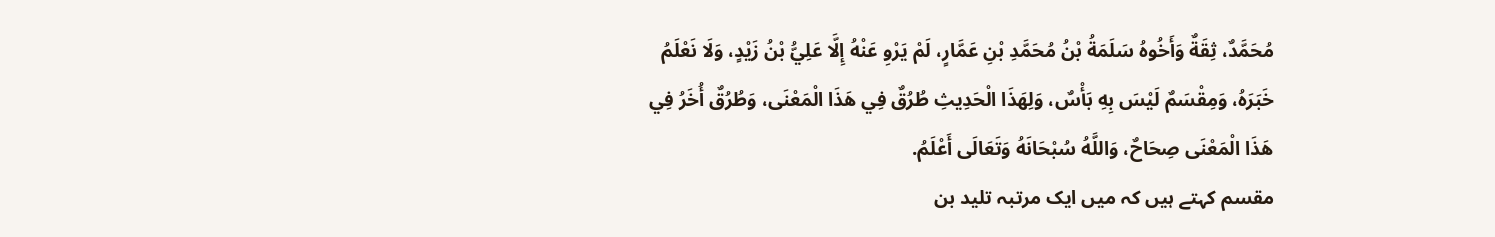مُحَمَّدٌ، ثِقَةٌ وَأَخُوهُ سَلَمَةُ بْنُ مُحَمَّدِ بْنِ عَمَّارٍ، لَمْ يَرْوِ عَنْهُ إِلَّا عَلِيُّ بْنُ زَيْدٍ، وَلَا نَعْلَمُ خَبَرَهُ، وَمِقْسَمٌ لَيْسَ بِهِ بَأْسٌ، وَلِهَذَا الْحَدِيثِ طُرُقٌ فِي هَذَا الْمَعْنَى، وَطُرُقٌ أُخَرُ فِي هَذَا الْمَعْنَى صِحَاحٌ، وَاللَّهُ سُبْحَانَهُ وَتَعَالَى أَعْلَمُ.
مقسم کہتے ہیں کہ میں ایک مرتبہ تلید بن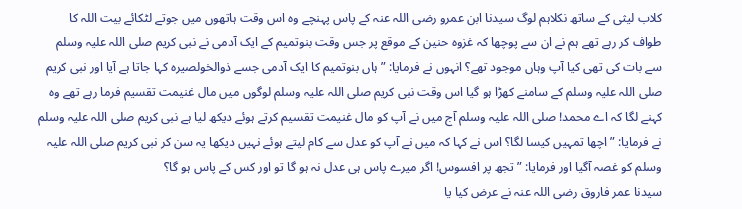کلاب لیثی کے ساتھ نکلاہم لوگ سیدنا ابن عمرو رضی اللہ عنہ کے پاس پہنچے وہ اس وقت ہاتھوں میں جوتے لٹکائے بیت اللہ کا طواف کر رہے تھے ہم نے ان سے پوچھا کہ غزوہ حنین کے موقع پر جس وقت بنوتمیم کے ایک آدمی نے نبی کریم صلی اللہ علیہ وسلم سے بات کی تھی کیا آپ وہاں موجود تھے؟ انہوں نے فرمایا: ”ہاں بنوتمیم کا ایک آدمی جسے ذوالخولصیرہ کہا جاتا ہے آیا اور نبی کریم صلی اللہ علیہ وسلم کے سامنے کھڑا ہو گیا اس وقت نبی کریم صلی اللہ علیہ وسلم لوگوں میں مال غنیمت تقسیم فرما رہے تھے وہ کہنے لگا کہ اے محمد! صلی اللہ علیہ وسلم آج میں نے آپ کو مال غنیمت تقسیم کرتے ہوئے دیکھ لیا ہے نبی کریم صلی اللہ علیہ وسلم نے فرمایا: ”اچھا تمہیں کیسا لگا؟ اس نے کہا کہ میں نے آپ کو عدل سے کام لیتے ہوئے نہیں دیکھا یہ سن کر نبی کریم صلی اللہ علیہ وسلم کو غصہ آگیا اور فرمایا: ”تجھ پر افسوس! اگر میرے پاس ہی عدل نہ ہو گا تو اور کس کے پاس ہو گا؟
سیدنا عمر فاروق رضی اللہ عنہ نے عرض کیا یا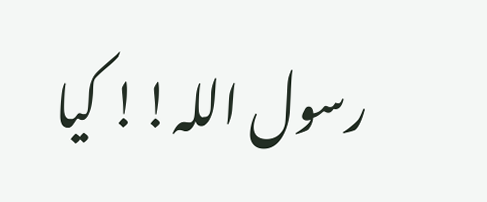رسول اللہ!! کیا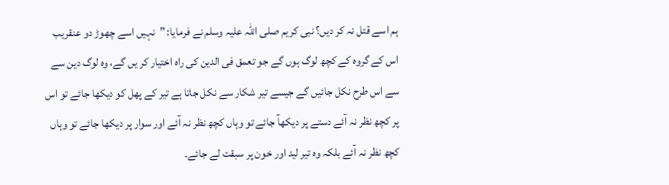ہم اسے قتل نہ کر دیں؟ نبی کریم صلی اللہ علیہ وسلم نے فرمایا: ”نہیں اسے چھوڑ دو عنقریب اس کے گروہ کے کچھ لوگ ہوں گے جو تعمق فی الدین کی راہ اختیار کر یں گے، وہ لوگ دین سے سے اس طرح نکل جائیں گے جیسے تیر شکار سے نکل جاتا ہے تیر کے پھل کو دیکھا جائے تو اس پر کچھ نظر نہ آئے دستے پر دیکھآ جائے تو وہاں کچھ نظر نہ آئے اور سوار پر دیکھا جائے تو وہاں کچھ نظر نہ آئے بلکہ وہ تیر لید اور خون پر سبقت لے جائے۔